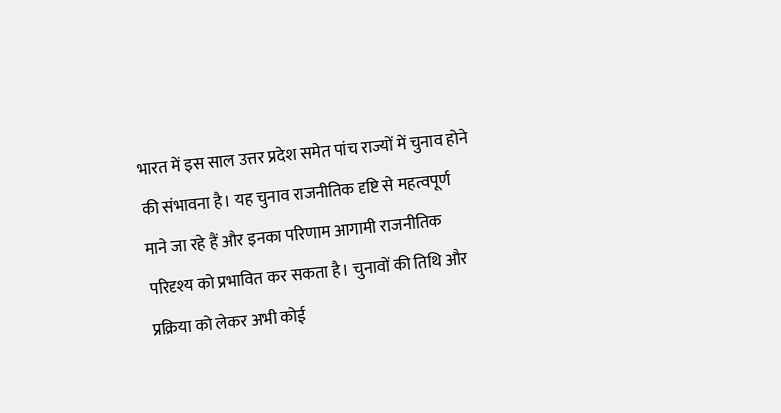भारत में इस साल उत्तर प्रदेश समेत पांच राज्यों में चुनाव होने की संभावना है। यह चुनाव राजनीतिक दृष्टि से महत्वपूर्ण माने जा रहे हैं और इनका परिणाम आगामी राजनीतिक परिदृश्य को प्रभावित कर सकता है। चुनावों की तिथि और प्रक्रिया को लेकर अभी कोई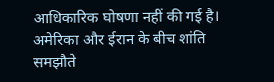आधिकारिक घोषणा नहीं की गई है।
अमेरिका और ईरान के बीच शांति समझौते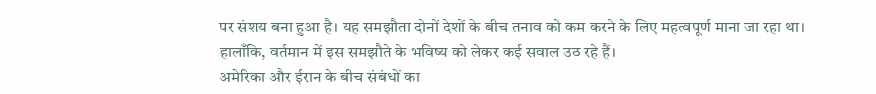पर संशय बना हुआ है। यह समझौता दोनों देशों के बीच तनाव को कम करने के लिए महत्वपूर्ण माना जा रहा था। हालाँकि, वर्तमान में इस समझौते के भविष्य को लेकर कई सवाल उठ रहे हैं।
अमेरिका और ईरान के बीच संबंधों का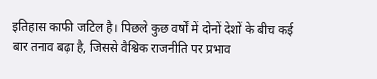इतिहास काफी जटिल है। पिछले कुछ वर्षों में दोनों देशों के बीच कई बार तनाव बढ़ा है, जिससे वैश्विक राजनीति पर प्रभाव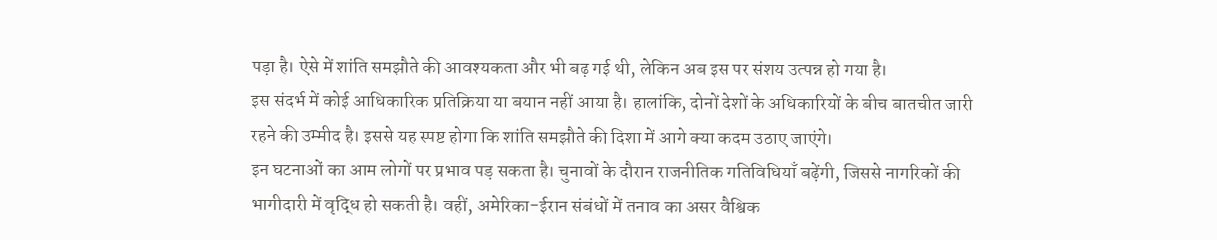पड़ा है। ऐसे में शांति समझौते की आवश्यकता और भी बढ़ गई थी, लेकिन अब इस पर संशय उत्पन्न हो गया है।
इस संदर्भ में कोई आधिकारिक प्रतिक्रिया या बयान नहीं आया है। हालांकि, दोनों देशों के अधिकारियों के बीच बातचीत जारी रहने की उम्मीद है। इससे यह स्पष्ट होगा कि शांति समझौते की दिशा में आगे क्या कदम उठाए जाएंगे।
इन घटनाओं का आम लोगों पर प्रभाव पड़ सकता है। चुनावों के दौरान राजनीतिक गतिविधियाँ बढ़ेंगी, जिससे नागरिकों की भागीदारी में वृद्धि हो सकती है। वहीं, अमेरिका-ईरान संबंधों में तनाव का असर वैश्विक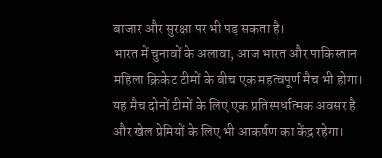बाजार और सुरक्षा पर भी पड़ सकता है।
भारत में चुनावों के अलावा, आज भारत और पाकिस्तान महिला क्रिकेट टीमों के बीच एक महत्वपूर्ण मैच भी होगा। यह मैच दोनों टीमों के लिए एक प्रतिस्पर्धात्मक अवसर है और खेल प्रेमियों के लिए भी आकर्षण का केंद्र रहेगा।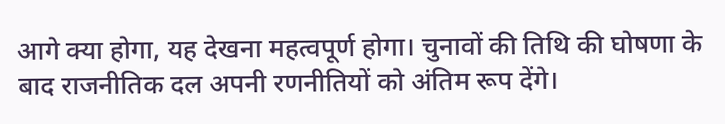आगे क्या होगा, यह देखना महत्वपूर्ण होगा। चुनावों की तिथि की घोषणा के बाद राजनीतिक दल अपनी रणनीतियों को अंतिम रूप देंगे।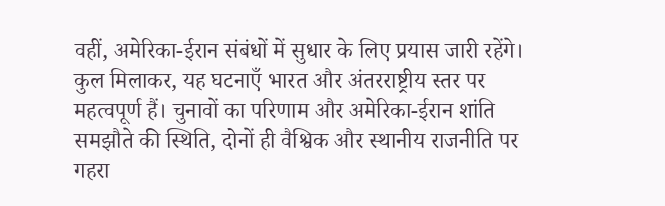वहीं, अमेरिका-ईरान संबंधों में सुधार के लिए प्रयास जारी रहेंगे।
कुल मिलाकर, यह घटनाएँ भारत और अंतरराष्ट्रीय स्तर पर महत्वपूर्ण हैं। चुनावों का परिणाम और अमेरिका-ईरान शांति समझौते की स्थिति, दोनों ही वैश्विक और स्थानीय राजनीति पर गहरा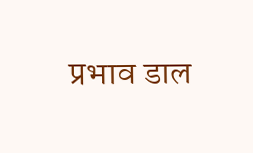प्रभाव डाल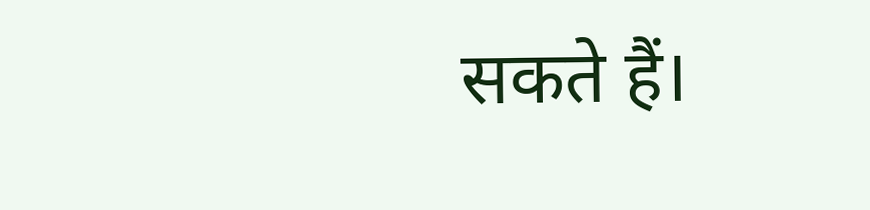सकते हैं।